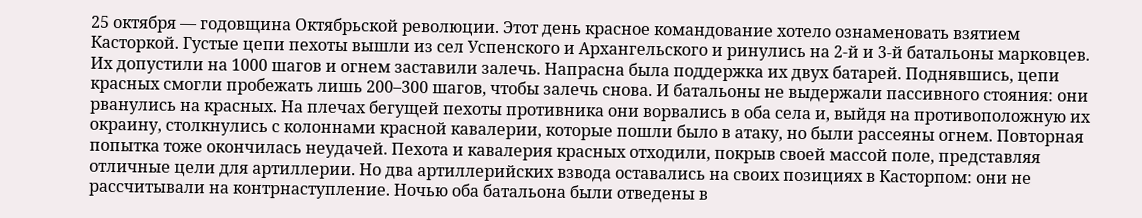25 октября — годовщина Октябрьской революции. Этот день красное командование хотело ознаменовать взятием Касторкой. Густые цепи пехоты вышли из сел Успенского и Архангельского и ринулись на 2-й и 3-й батальоны марковцев. Их допустили на 1000 шагов и огнем заставили залечь. Напрасна была поддержка их двух батарей. Поднявшись, цепи красных смогли пробежать лишь 200–300 шагов, чтобы залечь снова. И батальоны не выдержали пассивного стояния: они рванулись на красных. На плечах бегущей пехоты противника они ворвались в оба села и, выйдя на противоположную их окраину, столкнулись с колоннами красной кавалерии, которые пошли было в атаку, но были рассеяны огнем. Повторная попытка тоже окончилась неудачей. Пехота и кавалерия красных отходили, покрыв своей массой поле, представляя отличные цели для артиллерии. Но два артиллерийских взвода оставались на своих позициях в Касторпом: они не рассчитывали на контрнаступление. Ночью оба батальона были отведены в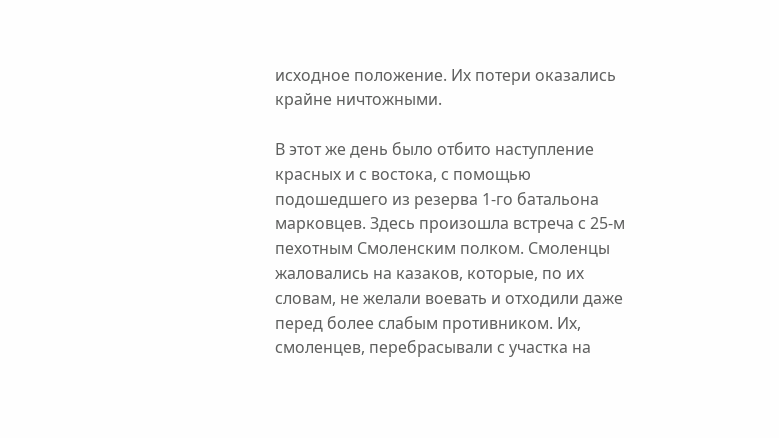исходное положение. Их потери оказались крайне ничтожными.

В этот же день было отбито наступление красных и с востока, с помощью подошедшего из резерва 1-го батальона марковцев. Здесь произошла встреча с 25-м пехотным Смоленским полком. Смоленцы жаловались на казаков, которые, по их словам, не желали воевать и отходили даже перед более слабым противником. Их, смоленцев, перебрасывали с участка на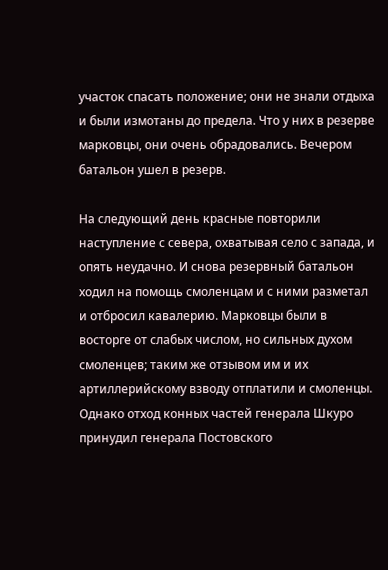участок спасать положение; они не знали отдыха и были измотаны до предела. Что у них в резерве марковцы, они очень обрадовались. Вечером батальон ушел в резерв.

На следующий день красные повторили наступление с севера, охватывая село с запада, и опять неудачно. И снова резервный батальон ходил на помощь смоленцам и с ними разметал и отбросил кавалерию. Марковцы были в восторге от слабых числом, но сильных духом смоленцев; таким же отзывом им и их артиллерийскому взводу отплатили и смоленцы. Однако отход конных частей генерала Шкуро принудил генерала Постовского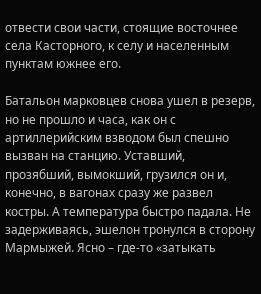отвести свои части, стоящие восточнее села Касторного, к селу и населенным пунктам южнее его.

Батальон марковцев снова ушел в резерв, но не прошло и часа, как он с артиллерийским взводом был спешно вызван на станцию. Уставший, прозябший, вымокший, грузился он и, конечно, в вагонах сразу же развел костры. А температура быстро падала. Не задерживаясь, эшелон тронулся в сторону Мармыжей. Ясно – где-то «затыкать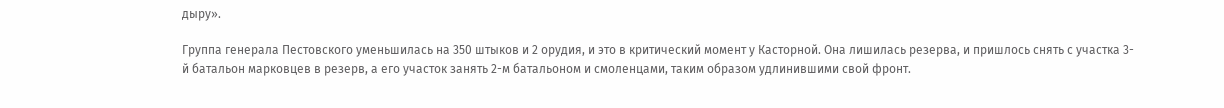дыру».

Группа генерала Пестовского уменьшилась на 350 штыков и 2 орудия, и это в критический момент у Касторной. Она лишилась резерва, и пришлось снять с участка 3-й батальон марковцев в резерв, а его участок занять 2-м батальоном и смоленцами, таким образом удлинившими свой фронт.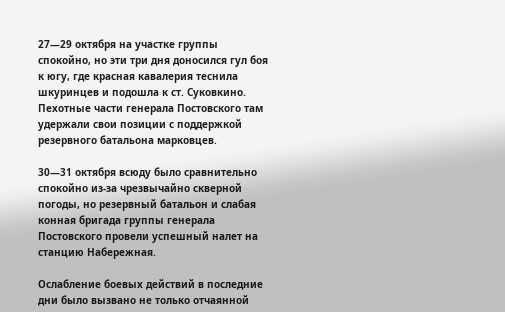27—29 октября на участке группы спокойно, но эти три дня доносился гул боя к югу, где красная кавалерия теснила шкуринцев и подошла к ст. Суковкино. Пехотные части генерала Постовского там удержали свои позиции с поддержкой резервного батальона марковцев.

30—31 октября всюду было сравнительно спокойно из-за чрезвычайно скверной погоды, но резервный батальон и слабая конная бригада группы генерала Постовского провели успешный налет на станцию Набережная.

Ослабление боевых действий в последние дни было вызвано не только отчаянной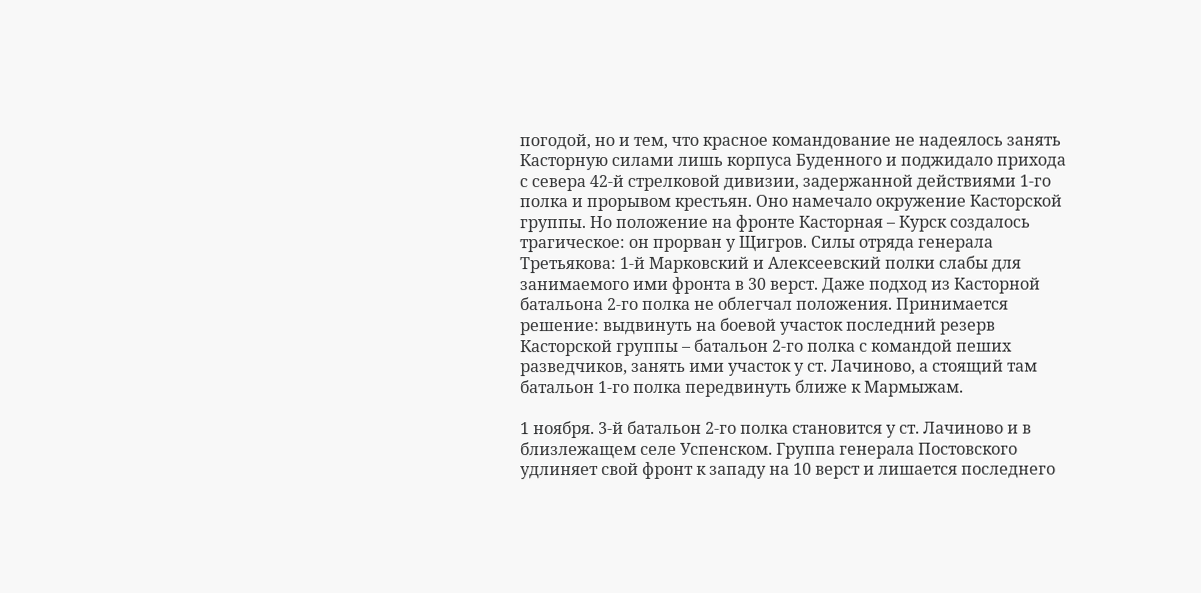погодой, но и тем, что красное командование не надеялось занять Касторную силами лишь корпуса Буденного и поджидало прихода с севера 42-й стрелковой дивизии, задержанной действиями 1-го полка и прорывом крестьян. Оно намечало окружение Касторской группы. Но положение на фронте Касторная – Курск создалось трагическое: он прорван у Щигров. Силы отряда генерала Третьякова: 1-й Марковский и Алексеевский полки слабы для занимаемого ими фронта в 30 верст. Даже подход из Касторной батальона 2-го полка не облегчал положения. Принимается решение: выдвинуть на боевой участок последний резерв Касторской группы – батальон 2-го полка с командой пеших разведчиков, занять ими участок у ст. Лачиново, а стоящий там батальон 1-го полка передвинуть ближе к Мармыжам.

1 ноября. 3-й батальон 2-го полка становится у ст. Лачиново и в близлежащем селе Успенском. Группа генерала Постовского удлиняет свой фронт к западу на 10 верст и лишается последнего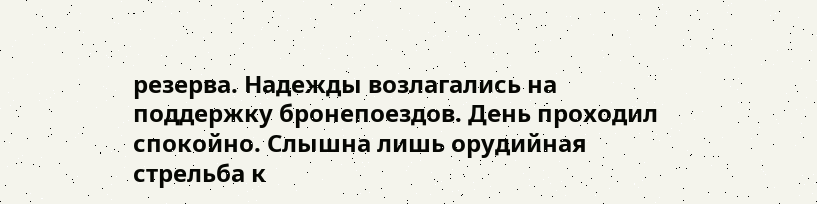резерва. Надежды возлагались на поддержку бронепоездов. День проходил спокойно. Слышна лишь орудийная стрельба к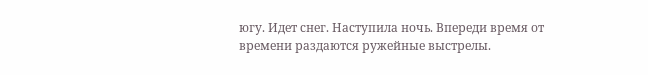югу. Идет снег. Наступила ночь. Впереди время от времени раздаются ружейные выстрелы.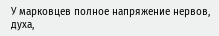У марковцев полное напряжение нервов, духа,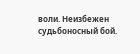воли. Неизбежен судьбоносный бой.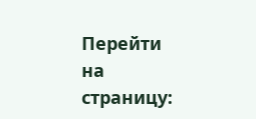Перейти на страницу: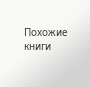Похожие книги